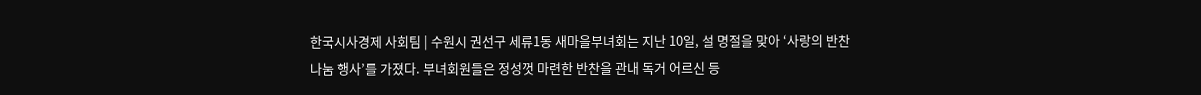한국시사경제 사회팀 | 수원시 권선구 세류1동 새마을부녀회는 지난 10일, 설 명절을 맞아 ‘사랑의 반찬 나눔 행사’를 가졌다. 부녀회원들은 정성껏 마련한 반찬을 관내 독거 어르신 등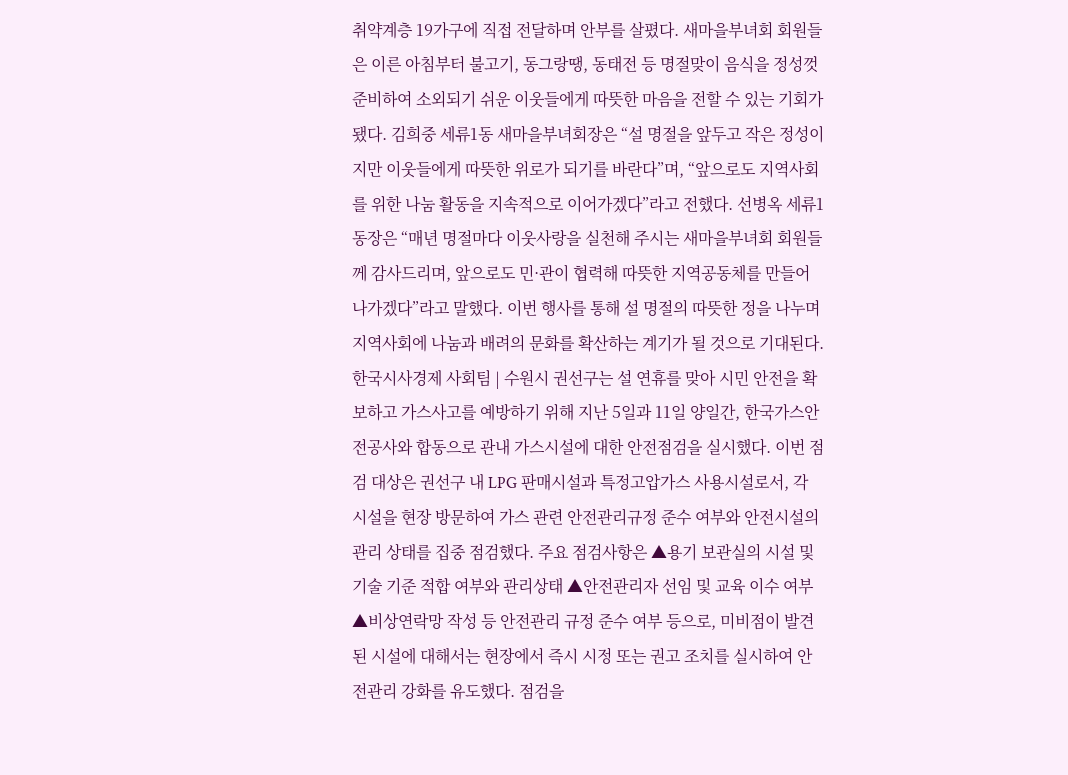취약계층 19가구에 직접 전달하며 안부를 살폈다. 새마을부녀회 회원들은 이른 아침부터 불고기, 동그랑땡, 동태전 등 명절맞이 음식을 정성껏 준비하여 소외되기 쉬운 이웃들에게 따뜻한 마음을 전할 수 있는 기회가 됐다. 김희중 세류1동 새마을부녀회장은 “설 명절을 앞두고 작은 정성이지만 이웃들에게 따뜻한 위로가 되기를 바란다”며, “앞으로도 지역사회를 위한 나눔 활동을 지속적으로 이어가겠다”라고 전했다. 선병옥 세류1동장은 “매년 명절마다 이웃사랑을 실천해 주시는 새마을부녀회 회원들께 감사드리며, 앞으로도 민·관이 협력해 따뜻한 지역공동체를 만들어 나가겠다”라고 말했다. 이번 행사를 통해 설 명절의 따뜻한 정을 나누며 지역사회에 나눔과 배려의 문화를 확산하는 계기가 될 것으로 기대된다.
한국시사경제 사회팀 | 수원시 권선구는 설 연휴를 맞아 시민 안전을 확보하고 가스사고를 예방하기 위해 지난 5일과 11일 양일간, 한국가스안전공사와 합동으로 관내 가스시설에 대한 안전점검을 실시했다. 이번 점검 대상은 권선구 내 LPG 판매시설과 특정고압가스 사용시설로서, 각 시설을 현장 방문하여 가스 관련 안전관리규정 준수 여부와 안전시설의 관리 상태를 집중 점검했다. 주요 점검사항은 ▲용기 보관실의 시설 및 기술 기준 적합 여부와 관리상태 ▲안전관리자 선임 및 교육 이수 여부 ▲비상연락망 작성 등 안전관리 규정 준수 여부 등으로, 미비점이 발견된 시설에 대해서는 현장에서 즉시 시정 또는 권고 조치를 실시하여 안전관리 강화를 유도했다. 점검을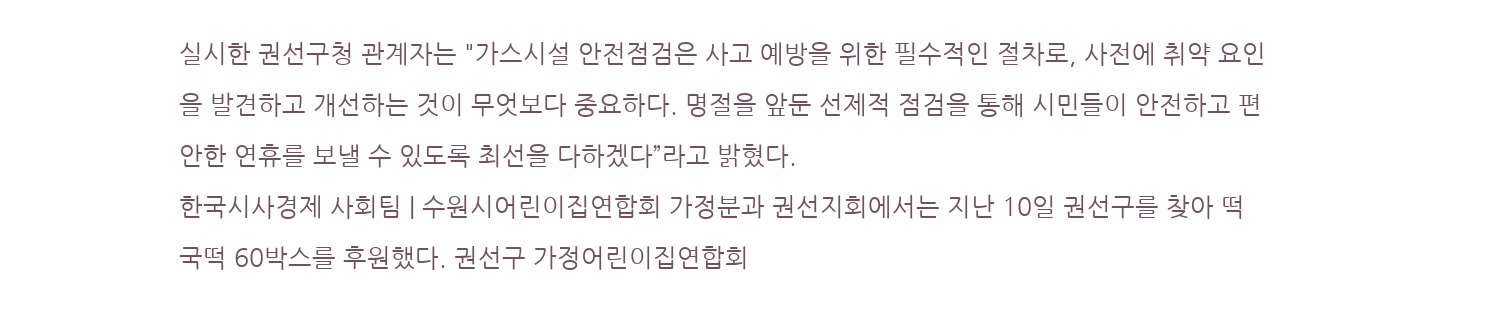실시한 권선구청 관계자는 "가스시설 안전점검은 사고 예방을 위한 필수적인 절차로, 사전에 취약 요인을 발견하고 개선하는 것이 무엇보다 중요하다. 명절을 앞둔 선제적 점검을 통해 시민들이 안전하고 편안한 연휴를 보낼 수 있도록 최선을 다하겠다”라고 밝혔다.
한국시사경제 사회팀 | 수원시어린이집연합회 가정분과 권선지회에서는 지난 10일 권선구를 찾아 떡국떡 60박스를 후원했다. 권선구 가정어린이집연합회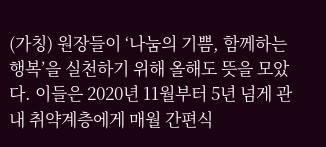(가칭) 원장들이 ‘나눔의 기쁨, 함께하는 행복’을 실천하기 위해 올해도 뜻을 모았다. 이들은 2020년 11월부터 5년 넘게 관내 취약계층에게 매월 간편식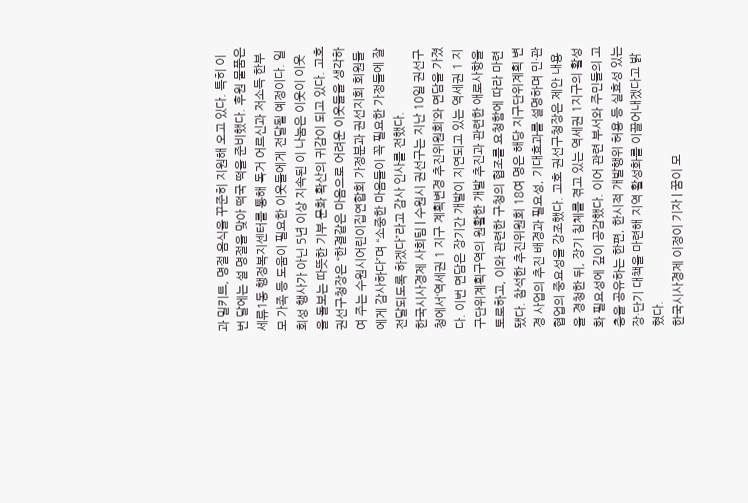과 밀키트, 명절 음식을 꾸준히 지원해 오고 있다. 특히 이번 달에는 설 명절을 맞아 떡국 떡을 준비했다. 후원 물품은 세류1동 행정복지센터를 통해 독거 어르신과 저소득 한부모 가족 등 도움이 필요한 이웃들에게 전달될 예정이다. 일회성 행사가 아닌 5년 이상 지속된 이 나눔은 이웃이 이웃을 돌보는 따뜻한 기부 문화 확산의 귀감이 되고 있다. 고호 권선구청장은 “한결같은 마음으로 어려운 이웃들을 생각하여 주는 수원시어린이집연합회 가정분과 권선지회 회원들에게 감사하다”며 “소중한 마음들이 꼭 필요한 가정들에 잘 전달되도록 하겠다”라고 감사 인사를 전했다.
한국시사경제 사회팀 | 수원시 권선구는 지난 10일 권선구청에서‘역세권 1 지구 계획변경 추진위원회’와 면담을 가졌다. 이번 면담은 장기간 개발이 지연되고 있는 역세권 1 지구단위계획구역의 원활한 개발 추진과 관련한 애로사항을 토로하고, 이와 관련한 구청의 협조를 요청함에 따라 마련됐다. 참석한 추진위원회 18여 명은 해당 지구단위계획 변경 사업의 추진 배경과 필요성, 기대효과를 설명하며 민·관 협업의 중요성을 강조했다. 고호 권선구청장은 제안 내용을 경청한 뒤, 장기 침체를 겪고 있는 역세권 1지구의 활성화 필요성에 깊이 공감했다. 이어 관련 부서와 주민들의 고충을 공유하는 한편, 한시적 개발행위 허용 등 실효성 있는 장·단기 대책을 마련해 지역 활성화를 이끌어내겠다고 밝혔다.
한국시사경제 이정이 기자 | 꿈이 모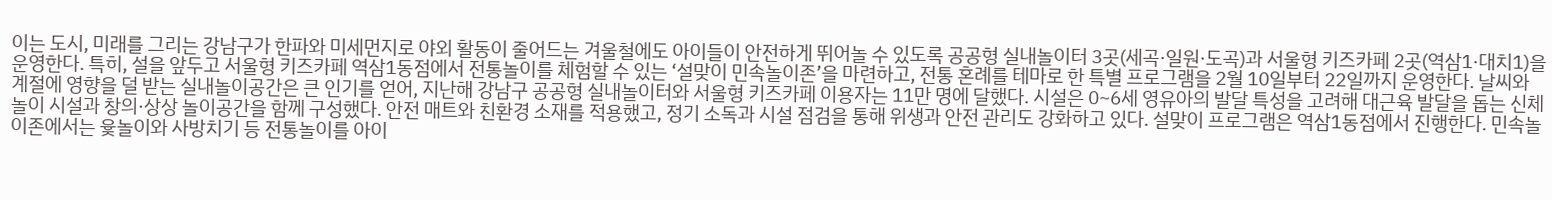이는 도시, 미래를 그리는 강남구가 한파와 미세먼지로 야외 활동이 줄어드는 겨울철에도 아이들이 안전하게 뛰어놀 수 있도록 공공형 실내놀이터 3곳(세곡·일원·도곡)과 서울형 키즈카페 2곳(역삼1·대치1)을 운영한다. 특히, 설을 앞두고 서울형 키즈카페 역삼1동점에서 전통놀이를 체험할 수 있는 ‘설맞이 민속놀이존’을 마련하고, 전통 혼례를 테마로 한 특별 프로그램을 2월 10일부터 22일까지 운영한다. 날씨와 계절에 영향을 덜 받는 실내놀이공간은 큰 인기를 얻어, 지난해 강남구 공공형 실내놀이터와 서울형 키즈카페 이용자는 11만 명에 달했다. 시설은 0~6세 영유아의 발달 특성을 고려해 대근육 발달을 돕는 신체놀이 시설과 창의·상상 놀이공간을 함께 구성했다. 안전 매트와 친환경 소재를 적용했고, 정기 소독과 시설 점검을 통해 위생과 안전 관리도 강화하고 있다. 설맞이 프로그램은 역삼1동점에서 진행한다. 민속놀이존에서는 윷놀이와 사방치기 등 전통놀이를 아이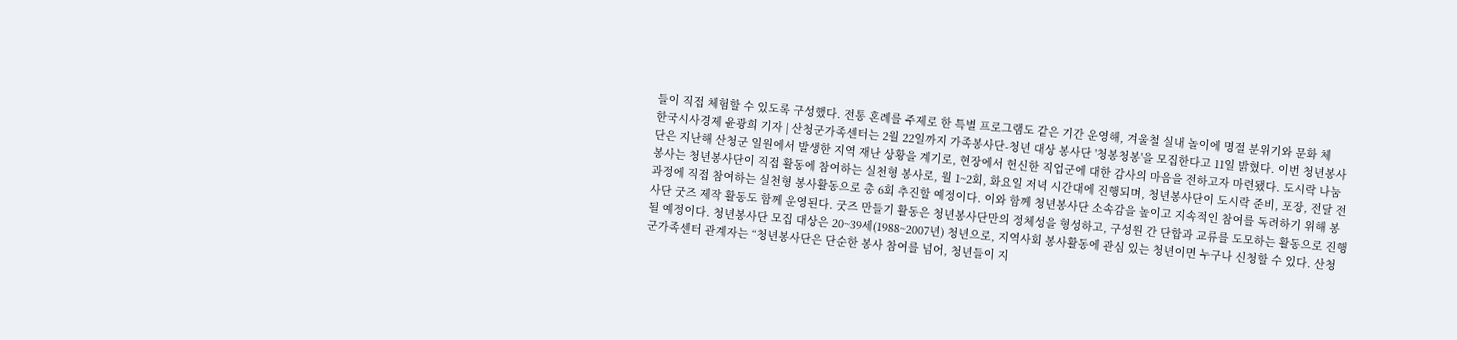들이 직접 체험할 수 있도록 구성했다. 전통 혼례를 주제로 한 특별 프로그램도 같은 기간 운영해, 겨울철 실내 놀이에 명절 분위기와 문화 체
한국시사경제 윤광희 기자 | 산청군가족센터는 2월 22일까지 가족봉사단-청년 대상 봉사단 '청봉청봉'을 모집한다고 11일 밝혔다. 이번 청년봉사단은 지난해 산청군 일원에서 발생한 지역 재난 상황을 계기로, 현장에서 헌신한 직업군에 대한 감사의 마음을 전하고자 마련됐다. 도시락 나눔 봉사는 청년봉사단이 직접 활동에 참여하는 실천형 봉사로, 월 1~2회, 화요일 저녁 시간대에 진행되며, 청년봉사단이 도시락 준비, 포장, 전달 전 과정에 직접 참여하는 실천형 봉사활동으로 총 6회 추진할 예정이다. 이와 함께 청년봉사단 소속감을 높이고 지속적인 참여를 독려하기 위해 봉사단 굿즈 제작 활동도 함께 운영된다. 굿즈 만들기 활동은 청년봉사단만의 정체성을 형성하고, 구성원 간 단합과 교류를 도모하는 활동으로 진행될 예정이다. 청년봉사단 모집 대상은 20~39세(1988~2007년) 청년으로, 지역사회 봉사활동에 관심 있는 청년이면 누구나 신청할 수 있다. 산청군가족센터 관계자는 “청년봉사단은 단순한 봉사 참여를 넘어, 청년들이 지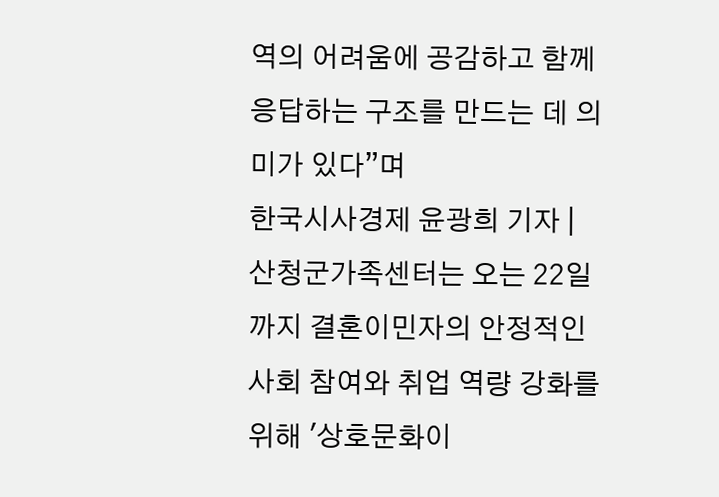역의 어려움에 공감하고 함께 응답하는 구조를 만드는 데 의미가 있다”며
한국시사경제 윤광희 기자 | 산청군가족센터는 오는 22일까지 결혼이민자의 안정적인 사회 참여와 취업 역량 강화를 위해 '상호문화이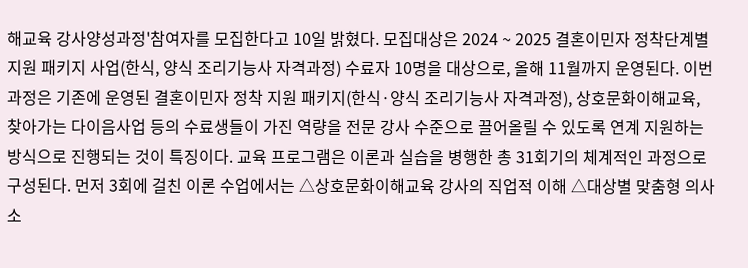해교육 강사양성과정'참여자를 모집한다고 10일 밝혔다. 모집대상은 2024 ~ 2025 결혼이민자 정착단계별 지원 패키지 사업(한식, 양식 조리기능사 자격과정) 수료자 10명을 대상으로, 올해 11월까지 운영된다. 이번 과정은 기존에 운영된 결혼이민자 정착 지원 패키지(한식·양식 조리기능사 자격과정), 상호문화이해교육, 찾아가는 다이음사업 등의 수료생들이 가진 역량을 전문 강사 수준으로 끌어올릴 수 있도록 연계 지원하는 방식으로 진행되는 것이 특징이다. 교육 프로그램은 이론과 실습을 병행한 총 31회기의 체계적인 과정으로 구성된다. 먼저 3회에 걸친 이론 수업에서는 △상호문화이해교육 강사의 직업적 이해 △대상별 맞춤형 의사소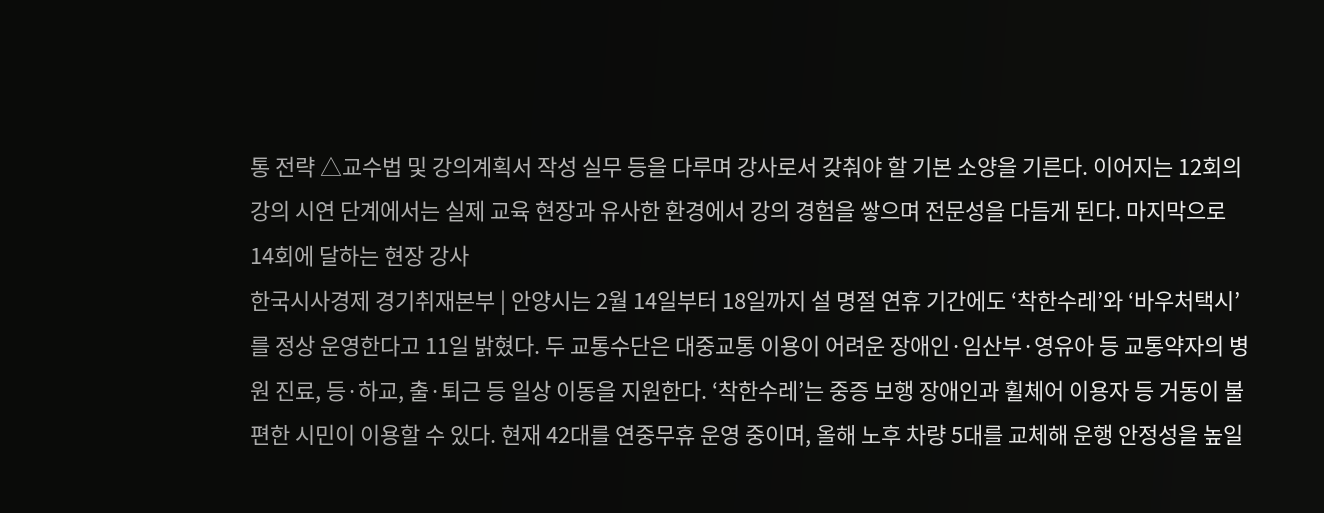통 전략 △교수법 및 강의계획서 작성 실무 등을 다루며 강사로서 갖춰야 할 기본 소양을 기른다. 이어지는 12회의 강의 시연 단계에서는 실제 교육 현장과 유사한 환경에서 강의 경험을 쌓으며 전문성을 다듬게 된다. 마지막으로 14회에 달하는 현장 강사
한국시사경제 경기취재본부 | 안양시는 2월 14일부터 18일까지 설 명절 연휴 기간에도 ‘착한수레’와 ‘바우처택시’를 정상 운영한다고 11일 밝혔다. 두 교통수단은 대중교통 이용이 어려운 장애인·임산부·영유아 등 교통약자의 병원 진료, 등·하교, 출·퇴근 등 일상 이동을 지원한다. ‘착한수레’는 중증 보행 장애인과 휠체어 이용자 등 거동이 불편한 시민이 이용할 수 있다. 현재 42대를 연중무휴 운영 중이며, 올해 노후 차량 5대를 교체해 운행 안정성을 높일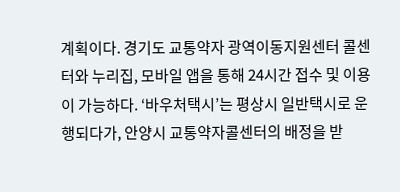계획이다. 경기도 교통약자 광역이동지원센터 콜센터와 누리집, 모바일 앱을 통해 24시간 접수 및 이용이 가능하다. ‘바우처택시’는 평상시 일반택시로 운행되다가, 안양시 교통약자콜센터의 배정을 받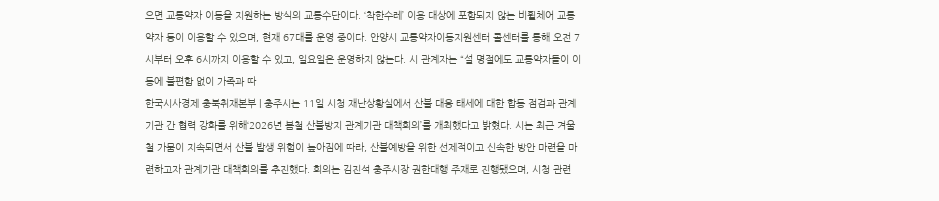으면 교통약자 이동을 지원하는 방식의 교통수단이다. ‘착한수레’ 이용 대상에 포함되지 않는 비휠체어 교통약자 등이 이용할 수 있으며, 현재 67대를 운영 중이다. 안양시 교통약자이동지원센터 콜센터를 통해 오전 7시부터 오후 6시까지 이용할 수 있고, 일요일은 운영하지 않는다. 시 관계자는 “설 명절에도 교통약자들이 이동에 불편함 없이 가족과 따
한국시사경제 충북취재본부 | 충주시는 11일 시청 재난상황실에서 산불 대응 태세에 대한 합동 점검과 관계기관 간 협력 강화를 위해‘2026년 봄철 산불방지 관계기관 대책회의’를 개최했다고 밝혔다. 시는 최근 겨울철 가뭄이 지속되면서 산불 발생 위험이 높아짐에 따라, 산불예방을 위한 선제적이고 신속한 방안 마련을 마련하고자 관계기관 대책회의를 추진했다. 회의는 김진석 충주시장 권한대행 주재로 진행됐으며, 시청 관련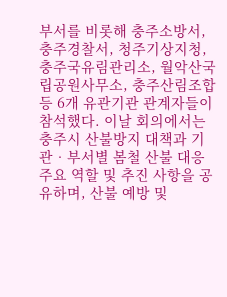부서를 비롯해 충주소방서, 충주경찰서, 청주기상지청, 충주국유림관리소, 월악산국립공원사무소, 충주산림조합 등 6개 유관기관 관계자들이 참석했다. 이날 회의에서는 충주시 산불방지 대책과 기관‧부서별 봄철 산불 대응 주요 역할 및 추진 사항을 공유하며, 산불 예방 및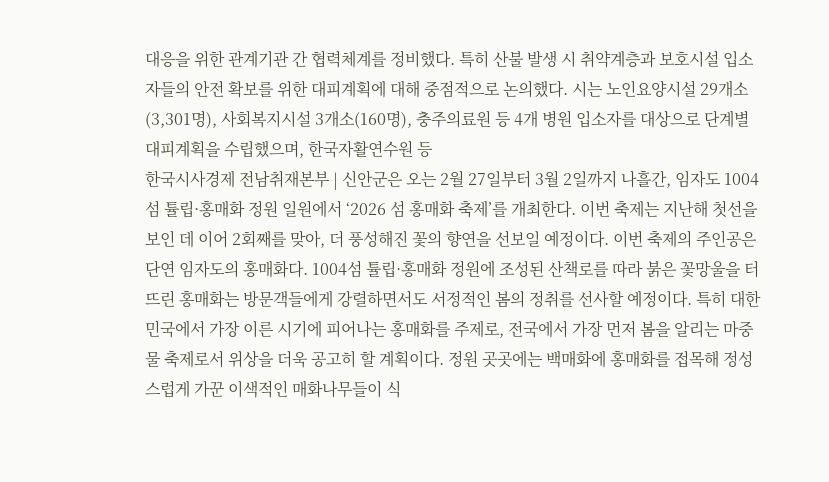대응을 위한 관계기관 간 협력체계를 정비했다. 특히 산불 발생 시 취약계층과 보호시설 입소자들의 안전 확보를 위한 대피계획에 대해 중점적으로 논의했다. 시는 노인요양시설 29개소(3,301명), 사회복지시설 3개소(160명), 충주의료원 등 4개 병원 입소자를 대상으로 단계별 대피계획을 수립했으며, 한국자활연수원 등
한국시사경제 전남취재본부 | 신안군은 오는 2월 27일부터 3월 2일까지 나흘간, 임자도 1004섬 튤립·홍매화 정원 일원에서 ‘2026 섬 홍매화 축제’를 개최한다. 이번 축제는 지난해 첫선을 보인 데 이어 2회째를 맞아, 더 풍성해진 꽃의 향연을 선보일 예정이다. 이번 축제의 주인공은 단연 임자도의 홍매화다. 1004섬 튤립·홍매화 정원에 조성된 산책로를 따라 붉은 꽃망울을 터뜨린 홍매화는 방문객들에게 강렬하면서도 서정적인 봄의 정취를 선사할 예정이다. 특히 대한민국에서 가장 이른 시기에 피어나는 홍매화를 주제로, 전국에서 가장 먼저 봄을 알리는 마중물 축제로서 위상을 더욱 공고히 할 계획이다. 정원 곳곳에는 백매화에 홍매화를 접목해 정성스럽게 가꾼 이색적인 매화나무들이 식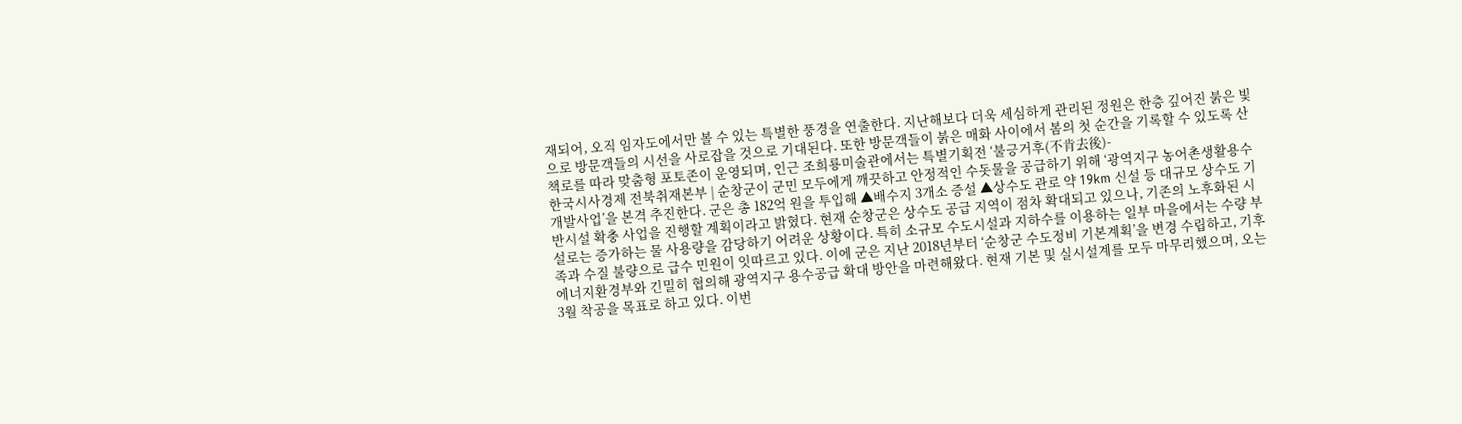재되어, 오직 임자도에서만 볼 수 있는 특별한 풍경을 연출한다. 지난해보다 더욱 세심하게 관리된 정원은 한층 깊어진 붉은 빛으로 방문객들의 시선을 사로잡을 것으로 기대된다. 또한 방문객들이 붉은 매화 사이에서 봄의 첫 순간을 기록할 수 있도록 산책로를 따라 맞춤형 포토존이 운영되며, 인근 조희룡미술관에서는 특별기획전 ‘불긍거후(不肯去後)-
한국시사경제 전북취재본부 | 순창군이 군민 모두에게 깨끗하고 안정적인 수돗물을 공급하기 위해 ‘광역지구 농어촌생활용수 개발사업’을 본격 추진한다. 군은 총 182억 원을 투입해 ▲배수지 3개소 증설 ▲상수도 관로 약 19km 신설 등 대규모 상수도 기반시설 확충 사업을 진행할 계획이라고 밝혔다. 현재 순창군은 상수도 공급 지역이 점차 확대되고 있으나, 기존의 노후화된 시설로는 증가하는 물 사용량을 감당하기 어려운 상황이다. 특히 소규모 수도시설과 지하수를 이용하는 일부 마을에서는 수량 부족과 수질 불량으로 급수 민원이 잇따르고 있다. 이에 군은 지난 2018년부터 ‘순창군 수도정비 기본계획’을 변경 수립하고, 기후에너지환경부와 긴밀히 협의해 광역지구 용수공급 확대 방안을 마련해왔다. 현재 기본 및 실시설계를 모두 마무리했으며, 오는 3월 착공을 목표로 하고 있다. 이번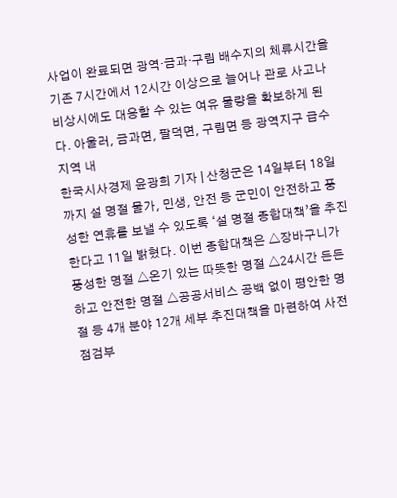사업이 완료되면 광역·금과·구림 배수지의 체류시간을 기존 7시간에서 12시간 이상으로 늘어나 관로 사고나 비상시에도 대응할 수 있는 여유 물량을 확보하게 된다. 아울러, 금과면, 팔덕면, 구림면 등 광역지구 급수지역 내
한국시사경제 윤광희 기자 | 산청군은 14일부터 18일까지 설 명절 물가, 민생, 안전 등 군민이 안전하고 풍성한 연휴를 보낼 수 있도록 ‘설 명절 종합대책’을 추진한다고 11일 밝혔다. 이번 종합대책은 △장바구니가 풍성한 명절 △온기 있는 따뜻한 명절 △24시간 든든하고 안전한 명절 △공공서비스 공백 없이 평안한 명절 등 4개 분야 12개 세부 추진대책을 마련하여 사전 점검부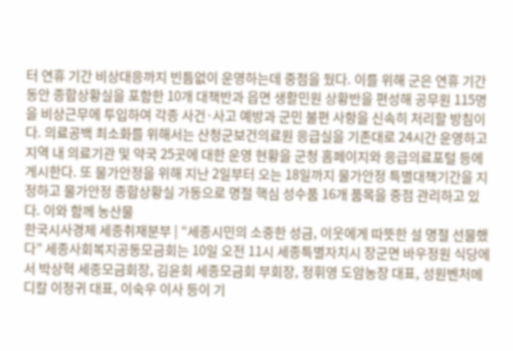터 연휴 기간 비상대응까지 빈틈없이 운영하는데 중점을 뒀다. 이를 위해 군은 연휴 기간 동안 종합상황실을 포함한 10개 대책반과 읍면 생활민원 상황반을 편성해 공무원 115명을 비상근무에 투입하여 각종 사건·사고 예방과 군민 불편 사항을 신속히 처리할 방침이다. 의료공백 최소화를 위해서는 산청군보건의료원 응급실을 기존대로 24시간 운영하고 지역 내 의료기관 및 약국 25곳에 대한 운영 현황을 군청 홈페이지와 응급의료포털 등에 게시한다. 또 물가안정을 위해 지난 2일부터 오는 18일까지 물가안정 특별대책기간을 지정하고 물가안정 종합상황실 가동으로 명절 핵심 성수품 16개 품목을 중점 관리하고 있다. 이와 함께 농산물
한국시사경제 세종취재분부 | “세종시민의 소중한 성금, 이웃에게 따뜻한 설 명절 선물했다” 세종사회복지공동모금회는 10일 오전 11시 세종특별자치시 장군면 바우정원 식당에서 박상혁 세종모금회장, 김윤회 세종모금회 부회장, 정휘영 도암농장 대표, 성원벤처메디칼 이정귀 대표, 이숙우 이사 등이 기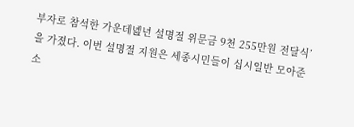부자로 참석한 가운데녪년 설명절 위문금 9천 255만원 전달식’을 가졌다. 이번 설명절 지원은 세종시민들이 십시일반 모아준 소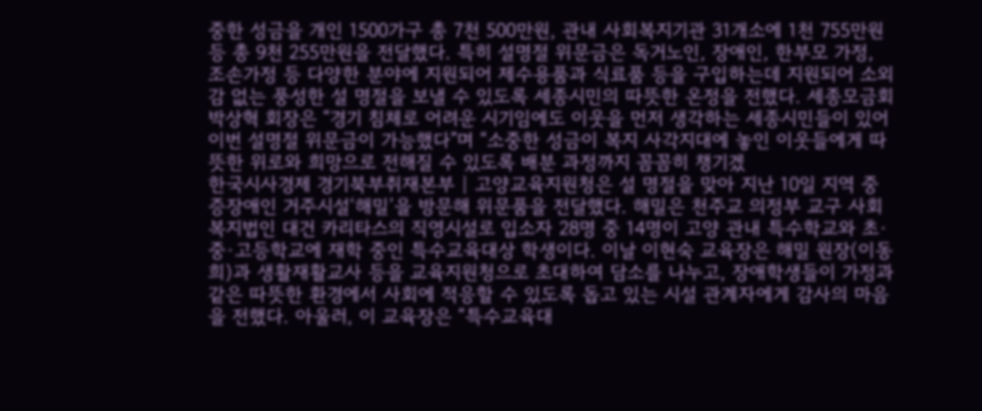중한 성금을 개인 1500가구 총 7천 500만원, 관내 사회복지기관 31개소에 1천 755만원 등 총 9천 255만원을 전달했다. 특히 설명절 위문금은 독거노인, 장애인, 한부모 가정, 조손가정 등 다양한 분야에 지원되어 제수용품과 식료품 등을 구입하는데 지원되어 소외감 없는 풍성한 설 명절을 보낼 수 있도록 세종시민의 따뜻한 온정을 전했다. 세종모금회 박상혁 회장은 “경기 침체로 어려운 시기임에도 이웃을 먼저 생각하는 세종시민들이 있어 이번 설명절 위문금이 가능했다”며 “소중한 성금이 복지 사각지대에 놓인 이웃들에게 따뜻한 위로와 희망으로 전해질 수 있도록 배분 과정까지 꼼꼼히 챙기겠
한국시사경제 경기북부취재본부 | 고양교육지원청은 설 명절을 맞아 지난 10일 지역 중증장애인 거주시설‘해밀’을 방문해 위문품을 전달했다. 해밀은 천주교 의정부 교구 사회복지법인 대건 카리타스의 직영시설로 입소자 28명 중 14명이 고양 관내 특수학교와 초·중·고등학교에 재학 중인 특수교육대상 학생이다. 이날 이현숙 교육장은 해밀 원장(이동희)과 생활재활교사 등을 교육지원청으로 초대하여 담소를 나누고, 장애학생들이 가정과 같은 따뜻한 환경에서 사회에 적응할 수 있도록 돕고 있는 시설 관계자에게 감사의 마음을 전했다. 아울러, 이 교육장은 “특수교육대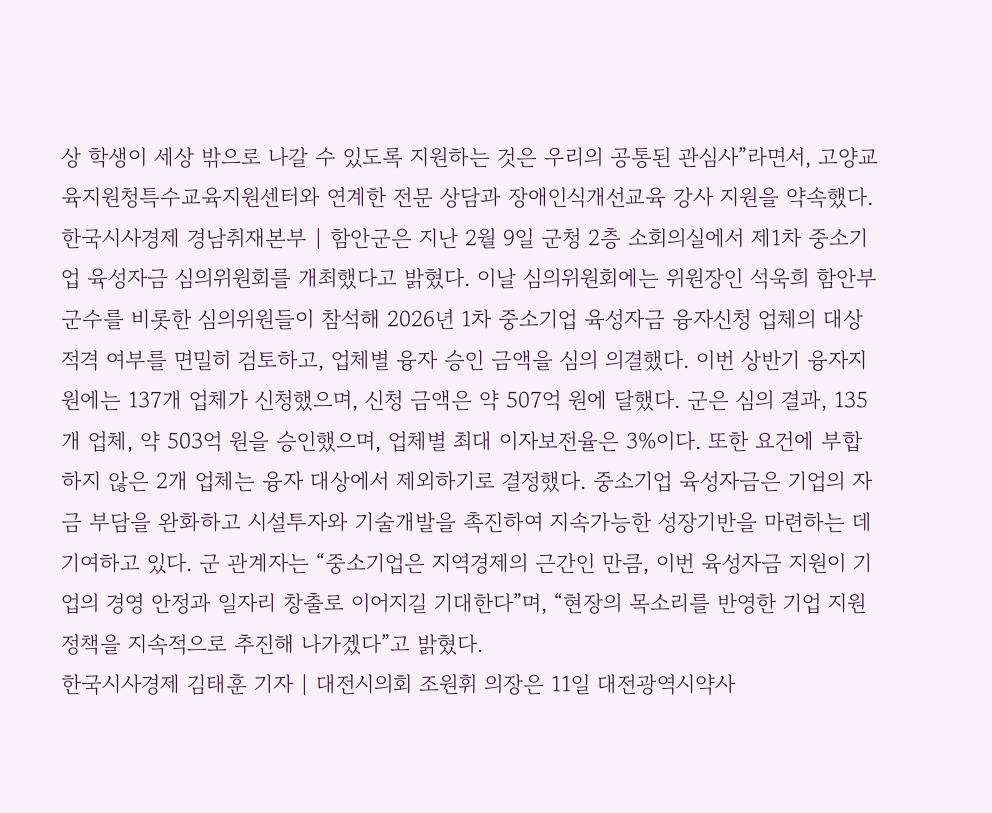상 학생이 세상 밖으로 나갈 수 있도록 지원하는 것은 우리의 공통된 관심사”라면서, 고양교육지원청특수교육지원센터와 연계한 전문 상담과 장애인식개선교육 강사 지원을 약속했다.
한국시사경제 경남취재본부 | 함안군은 지난 2월 9일 군청 2층 소회의실에서 제1차 중소기업 육성자금 심의위원회를 개최했다고 밝혔다. 이날 심의위원회에는 위원장인 석욱희 함안부군수를 비롯한 심의위원들이 참석해 2026년 1차 중소기업 육성자금 융자신청 업체의 대상 적격 여부를 면밀히 검토하고, 업체별 융자 승인 금액을 심의 의결했다. 이번 상반기 융자지원에는 137개 업체가 신청했으며, 신청 금액은 약 507억 원에 달했다. 군은 심의 결과, 135개 업체, 약 503억 원을 승인했으며, 업체별 최대 이자보전율은 3%이다. 또한 요건에 부합하지 않은 2개 업체는 융자 대상에서 제외하기로 결정했다. 중소기업 육성자금은 기업의 자금 부담을 완화하고 시설투자와 기술개발을 촉진하여 지속가능한 성장기반을 마련하는 데 기여하고 있다. 군 관계자는 “중소기업은 지역경제의 근간인 만큼, 이번 육성자금 지원이 기업의 경영 안정과 일자리 창출로 이어지길 기대한다”며, “현장의 목소리를 반영한 기업 지원 정책을 지속적으로 추진해 나가겠다”고 밝혔다.
한국시사경제 김태훈 기자 | 대전시의회 조원휘 의장은 11일 대전광역시약사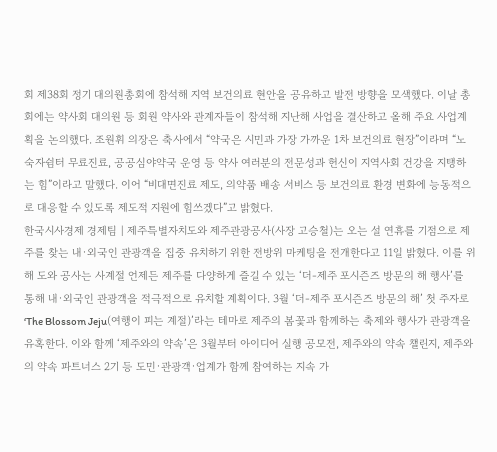회 제38회 정기 대의원총회에 참석해 지역 보건의료 현안을 공유하고 발전 방향을 모색했다. 이날 총회에는 약사회 대의원 등 회원 약사와 관계자들이 참석해 지난해 사업을 결산하고 올해 주요 사업계획을 논의했다. 조원휘 의장은 축사에서 “약국은 시민과 가장 가까운 1차 보건의료 현장”이라며 “노숙자쉼터 무료진료, 공공심야약국 운영 등 약사 여러분의 전문성과 헌신이 지역사회 건강을 지탱하는 힘”이라고 말했다. 이어 “비대면진료 제도, 의약품 배송 서비스 등 보건의료 환경 변화에 능동적으로 대응할 수 있도록 제도적 지원에 힘쓰겠다”고 밝혔다.
한국시사경제 경제팀 | 제주특별자치도와 제주관광공사(사장 고승철)는 오는 설 연휴를 기점으로 제주를 찾는 내·외국인 관광객을 집중 유치하기 위한 전방위 마케팅을 전개한다고 11일 밝혔다. 이를 위해 도와 공사는 사계절 언제든 제주를 다양하게 즐길 수 있는 ‘더-제주 포시즌즈 방문의 해 행사’를 통해 내·외국인 관광객을 적극적으로 유치할 계획이다. 3월 ‘더-제주 포시즌즈 방문의 해’ 첫 주자로 ‘The Blossom Jeju(여행이 피는 계절)’라는 테마로 제주의 봄꽃과 함께하는 축제와 행사가 관광객을 유혹한다. 이와 함께 ‘제주와의 약속’은 3월부터 아이디어 실행 공모전, 제주와의 약속 챌린지, 제주와의 약속 파트너스 2기 등 도민·관광객·업계가 함께 참여하는 지속 가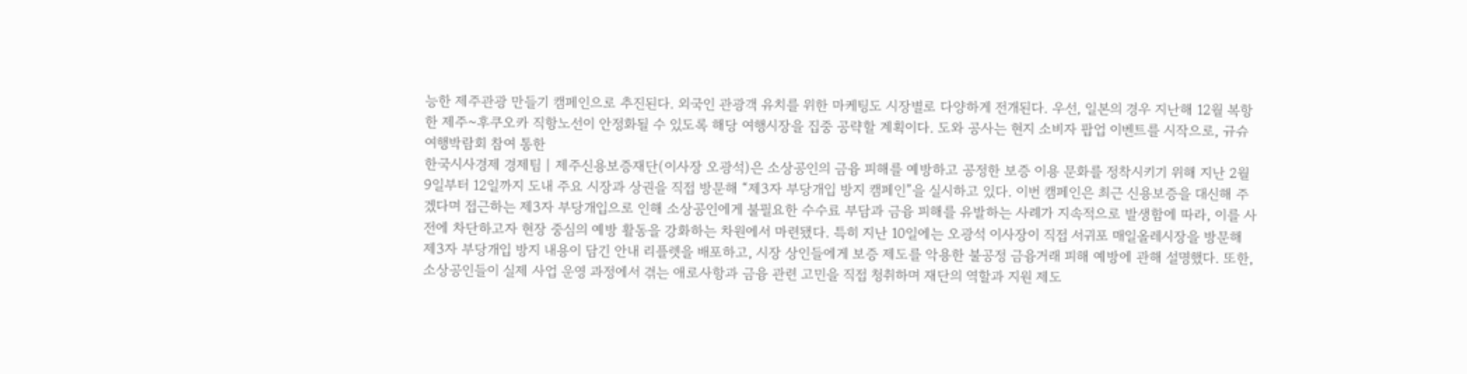능한 제주관광 만들기 캠페인으로 추진된다. 외국인 관광객 유치를 위한 마케팅도 시장별로 다양하게 전개된다. 우선, 일본의 경우 지난해 12월 복항한 제주~후쿠오카 직항노선이 안정화될 수 있도록 해당 여행시장을 집중 공략할 계획이다. 도와 공사는 현지 소비자 팝업 이벤트를 시작으로, 규슈 여행박람회 참여 통한
한국시사경제 경제팀 | 제주신용보증재단(이사장 오광석)은 소상공인의 금융 피해를 예방하고 공정한 보증 이용 문화를 정착시키기 위해 지난 2월 9일부터 12일까지 도내 주요 시장과 상권을 직접 방문해 “제3자 부당개입 방지 캠페인”을 실시하고 있다. 이번 캠페인은 최근 신용보증을 대신해 주겠다며 접근하는 제3자 부당개입으로 인해 소상공인에게 불필요한 수수료 부담과 금융 피해를 유발하는 사례가 지속적으로 발생함에 따라, 이를 사전에 차단하고자 현장 중심의 예방 활동을 강화하는 차원에서 마련됐다. 특히 지난 10일에는 오광석 이사장이 직접 서귀포 매일올레시장을 방문해 제3자 부당개입 방지 내용이 담긴 안내 리플렛을 배포하고, 시장 상인들에게 보증 제도를 악용한 불공정 금융거래 피해 예방에 관해 설명했다. 또한, 소상공인들이 실제 사업 운영 과정에서 겪는 애로사항과 금융 관련 고민을 직접 청취하며 재단의 역할과 지원 제도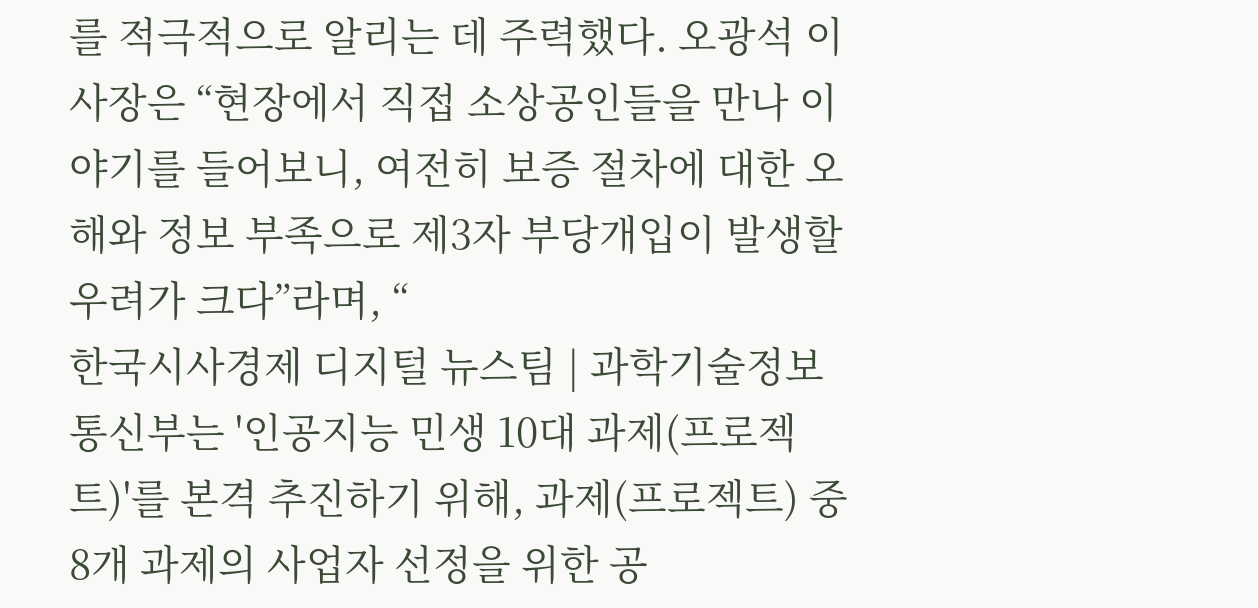를 적극적으로 알리는 데 주력했다. 오광석 이사장은 “현장에서 직접 소상공인들을 만나 이야기를 들어보니, 여전히 보증 절차에 대한 오해와 정보 부족으로 제3자 부당개입이 발생할 우려가 크다”라며, “
한국시사경제 디지털 뉴스팀 | 과학기술정보통신부는 '인공지능 민생 10대 과제(프로젝트)'를 본격 추진하기 위해, 과제(프로젝트) 중 8개 과제의 사업자 선정을 위한 공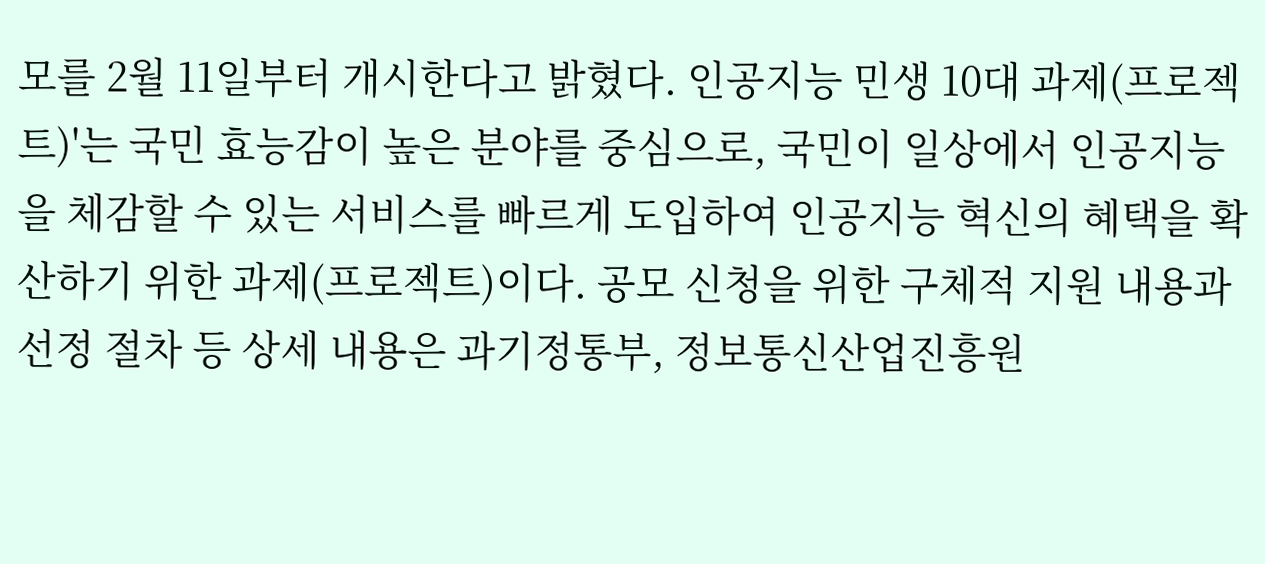모를 2월 11일부터 개시한다고 밝혔다. 인공지능 민생 10대 과제(프로젝트)'는 국민 효능감이 높은 분야를 중심으로, 국민이 일상에서 인공지능을 체감할 수 있는 서비스를 빠르게 도입하여 인공지능 혁신의 혜택을 확산하기 위한 과제(프로젝트)이다. 공모 신청을 위한 구체적 지원 내용과 선정 절차 등 상세 내용은 과기정통부, 정보통신산업진흥원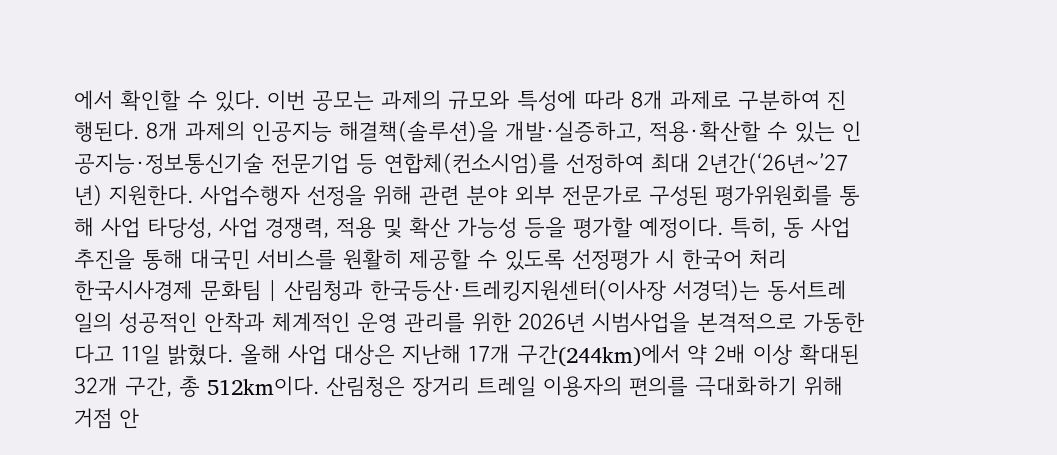에서 확인할 수 있다. 이번 공모는 과제의 규모와 특성에 따라 8개 과제로 구분하여 진행된다. 8개 과제의 인공지능 해결책(솔루션)을 개발·실증하고, 적용·확산할 수 있는 인공지능·정보통신기술 전문기업 등 연합체(컨소시엄)를 선정하여 최대 2년간(‘26년~’27년) 지원한다. 사업수행자 선정을 위해 관련 분야 외부 전문가로 구성된 평가위원회를 통해 사업 타당성, 사업 경쟁력, 적용 및 확산 가능성 등을 평가할 예정이다. 특히, 동 사업 추진을 통해 대국민 서비스를 원활히 제공할 수 있도록 선정평가 시 한국어 처리
한국시사경제 문화팀 | 산림청과 한국등산·트레킹지원센터(이사장 서경덕)는 동서트레일의 성공적인 안착과 체계적인 운영 관리를 위한 2026년 시범사업을 본격적으로 가동한다고 11일 밝혔다. 올해 사업 대상은 지난해 17개 구간(244km)에서 약 2배 이상 확대된 32개 구간, 총 512km이다. 산림청은 장거리 트레일 이용자의 편의를 극대화하기 위해 거점 안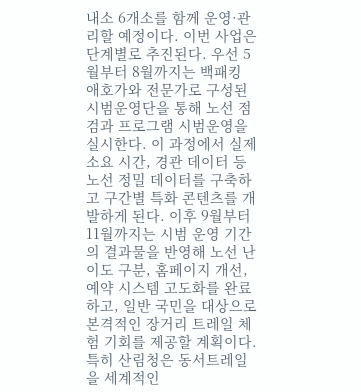내소 6개소를 함께 운영·관리할 예정이다. 이번 사업은 단계별로 추진된다. 우선 5월부터 8월까지는 백패킹 애호가와 전문가로 구성된 시범운영단을 통해 노선 점검과 프로그램 시범운영을 실시한다. 이 과정에서 실제 소요 시간, 경관 데이터 등 노선 정밀 데이터를 구축하고 구간별 특화 콘텐츠를 개발하게 된다. 이후 9월부터 11월까지는 시범 운영 기간의 결과물을 반영해 노선 난이도 구분, 홈페이지 개선, 예약 시스템 고도화를 완료하고, 일반 국민을 대상으로 본격적인 장거리 트레일 체험 기회를 제공할 계획이다. 특히 산림청은 동서트레일을 세계적인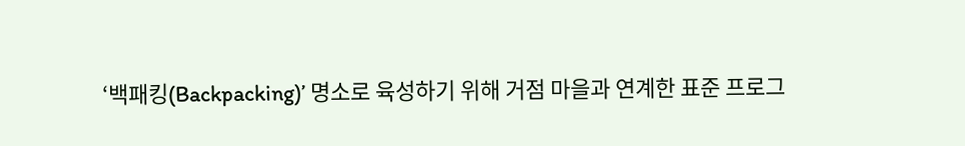‘백패킹(Backpacking)’ 명소로 육성하기 위해 거점 마을과 연계한 표준 프로그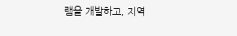램을 개발하고, 지역